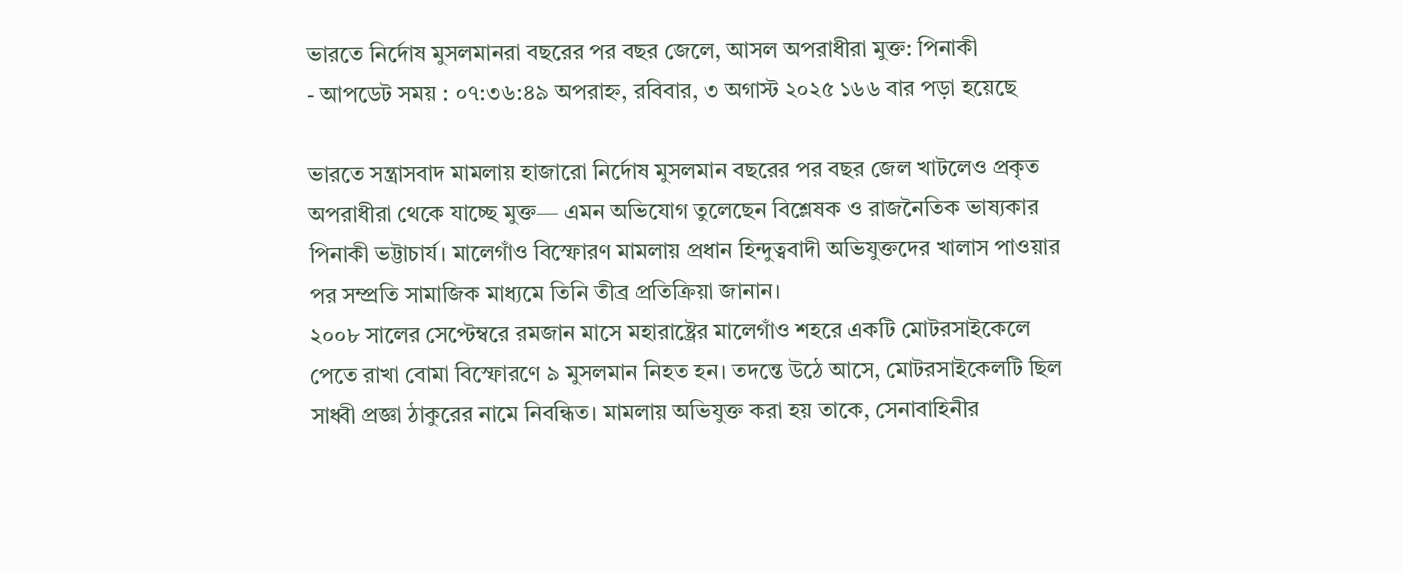ভারতে নির্দোষ মুসলমানরা বছরের পর বছর জেলে, আসল অপরাধীরা মুক্ত: পিনাকী
- আপডেট সময় : ০৭:৩৬:৪৯ অপরাহ্ন, রবিবার, ৩ অগাস্ট ২০২৫ ১৬৬ বার পড়া হয়েছে

ভারতে সন্ত্রাসবাদ মামলায় হাজারো নির্দোষ মুসলমান বছরের পর বছর জেল খাটলেও প্রকৃত অপরাধীরা থেকে যাচ্ছে মুক্ত— এমন অভিযোগ তুলেছেন বিশ্লেষক ও রাজনৈতিক ভাষ্যকার পিনাকী ভট্টাচার্য। মালেগাঁও বিস্ফোরণ মামলায় প্রধান হিন্দুত্ববাদী অভিযুক্তদের খালাস পাওয়ার পর সম্প্রতি সামাজিক মাধ্যমে তিনি তীব্র প্রতিক্রিয়া জানান।
২০০৮ সালের সেপ্টেম্বরে রমজান মাসে মহারাষ্ট্রের মালেগাঁও শহরে একটি মোটরসাইকেলে পেতে রাখা বোমা বিস্ফোরণে ৯ মুসলমান নিহত হন। তদন্তে উঠে আসে, মোটরসাইকেলটি ছিল সাধ্বী প্রজ্ঞা ঠাকুরের নামে নিবন্ধিত। মামলায় অভিযুক্ত করা হয় তাকে, সেনাবাহিনীর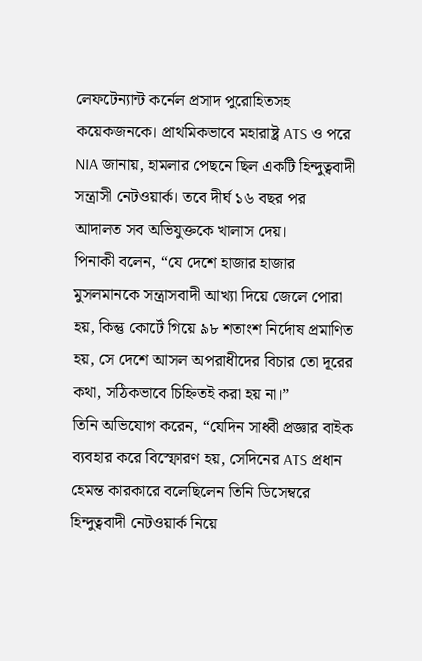লেফটেন্যান্ট কর্নেল প্রসাদ পুরোহিতসহ কয়েকজনকে। প্রাথমিকভাবে মহারাষ্ট্র ATS ও পরে NIA জানায়, হামলার পেছনে ছিল একটি হিন্দুত্ববাদী সন্ত্রাসী নেটওয়ার্ক। তবে দীর্ঘ ১৬ বছর পর আদালত সব অভিযুক্তকে খালাস দেয়।
পিনাকী বলেন, “যে দেশে হাজার হাজার মুসলমানকে সন্ত্রাসবাদী আখ্যা দিয়ে জেলে পোরা হয়, কিন্তু কোর্টে গিয়ে ৯৮ শতাংশ নির্দোষ প্রমাণিত হয়, সে দেশে আসল অপরাধীদের বিচার তো দূরের কথা, সঠিকভাবে চিহ্নিতই করা হয় না।”
তিনি অভিযোগ করেন, “যেদিন সাধ্বী প্রজ্ঞার বাইক ব্যবহার করে বিস্ফোরণ হয়, সেদিনের ATS প্রধান হেমন্ত কারকারে বলেছিলেন তিনি ডিসেম্বরে হিন্দুত্ববাদী নেটওয়ার্ক নিয়ে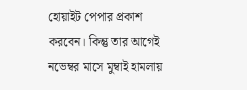হোয়াইট পেপার প্রকাশ করবেন। কিন্তু তার আগেই নভেম্বর মাসে মুম্বাই হামলায়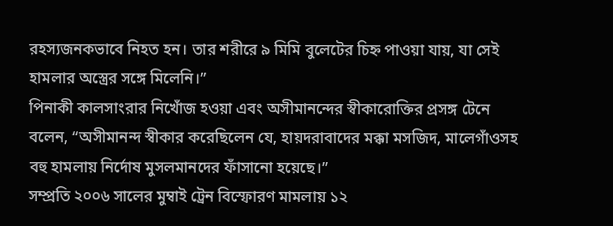রহস্যজনকভাবে নিহত হন। তার শরীরে ৯ মিমি বুলেটের চিহ্ন পাওয়া যায়, যা সেই হামলার অস্ত্রের সঙ্গে মিলেনি।”
পিনাকী কালসাংরার নিখোঁজ হওয়া এবং অসীমানন্দের স্বীকারোক্তির প্রসঙ্গ টেনে বলেন, “অসীমানন্দ স্বীকার করেছিলেন যে, হায়দরাবাদের মক্কা মসজিদ, মালেগাঁওসহ বহু হামলায় নির্দোষ মুসলমানদের ফাঁসানো হয়েছে।”
সম্প্রতি ২০০৬ সালের মুম্বাই ট্রেন বিস্ফোরণ মামলায় ১২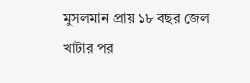মুসলমান প্রায় ১৮ বছর জেল খাটার পর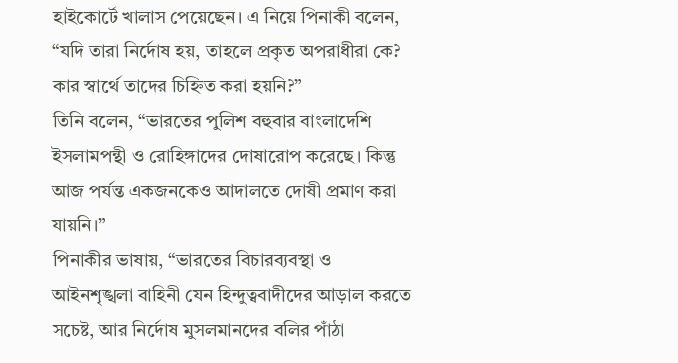হাইকোর্টে খালাস পেয়েছেন। এ নিয়ে পিনাকী বলেন, “যদি তারা নির্দোষ হয়, তাহলে প্রকৃত অপরাধীরা কে? কার স্বার্থে তাদের চিহ্নিত করা হয়নি?”
তিনি বলেন, “ভারতের পুলিশ বহুবার বাংলাদেশি ইসলামপন্থী ও রোহিঙ্গাদের দোষারোপ করেছে। কিন্তু আজ পর্যন্ত একজনকেও আদালতে দোষী প্রমাণ করা যায়নি।”
পিনাকীর ভাষায়, “ভারতের বিচারব্যবস্থা ও আইনশৃঙ্খলা বাহিনী যেন হিন্দুত্ববাদীদের আড়াল করতে সচেষ্ট, আর নির্দোষ মুসলমানদের বলির পাঁঠা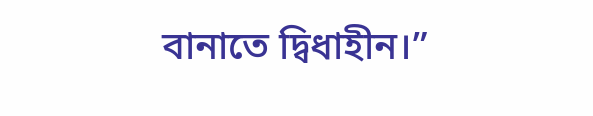বানাতে দ্বিধাহীন।”